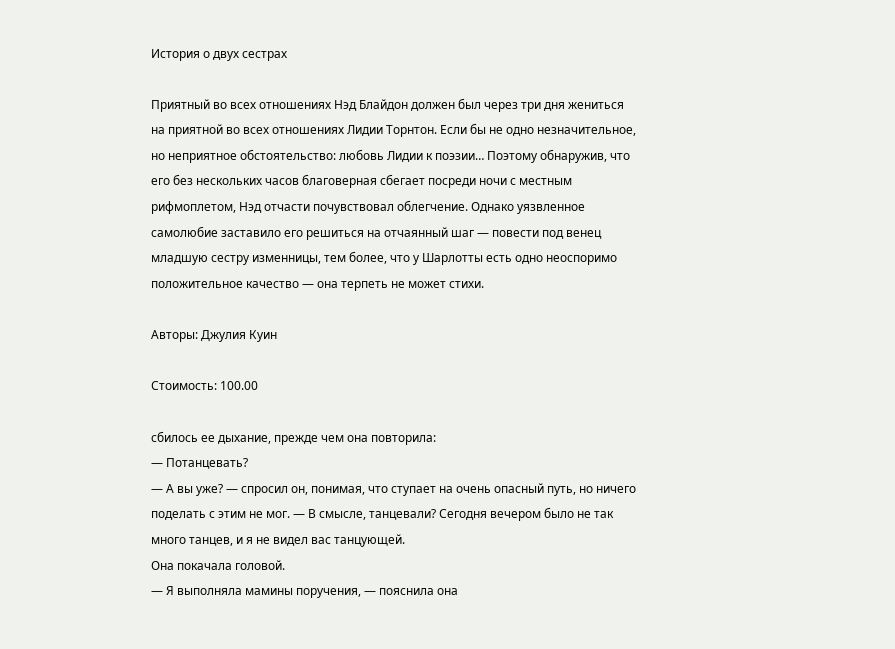История о двух сестрах

Приятный во всех отношениях Нэд Блайдон должен был через три дня жениться на приятной во всех отношениях Лидии Торнтон. Если бы не одно незначительное, но неприятное обстоятельство: любовь Лидии к поэзии… Поэтому обнаружив, что его без нескольких часов благоверная сбегает посреди ночи с местным рифмоплетом, Нэд отчасти почувствовал облегчение. Однако уязвленное самолюбие заставило его решиться на отчаянный шаг — повести под венец младшую сестру изменницы, тем более, что у Шарлотты есть одно неоспоримо положительное качество — она терпеть не может стихи.

Авторы: Джулия Куин

Стоимость: 100.00

сбилось ее дыхание, прежде чем она повторила:
— Потанцевать?
— А вы уже? — спросил он, понимая, что ступает на очень опасный путь, но ничего поделать с этим не мог. — В смысле, танцевали? Сегодня вечером было не так много танцев, и я не видел вас танцующей.
Она покачала головой.
— Я выполняла мамины поручения, — пояснила она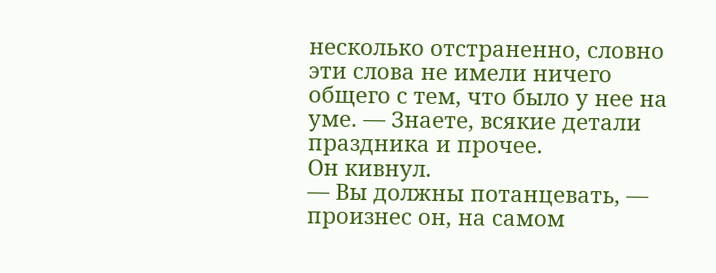несколько отстраненно, словно эти слова не имели ничего общего с тем, что было у нее на уме. — Знаете, всякие детали праздника и прочее.
Он кивнул.
— Вы должны потанцевать, — произнес он, на самом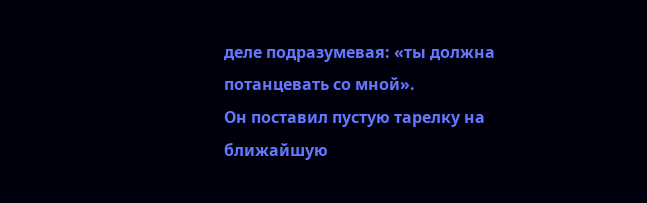деле подразумевая: «ты должна потанцевать со мной».
Он поставил пустую тарелку на ближайшую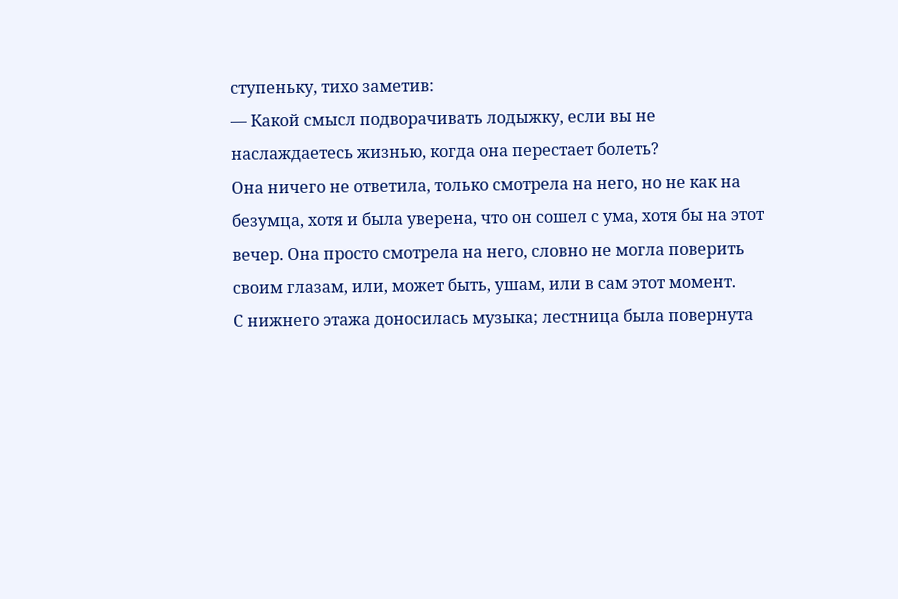ступеньку, тихо заметив:
— Какой смысл подворачивать лодыжку, если вы не наслаждаетесь жизнью, когда она перестает болеть?
Она ничего не ответила, только смотрела на него, но не как на безумца, хотя и была уверена, что он сошел с ума, хотя бы на этот вечер. Она просто смотрела на него, словно не могла поверить своим глазам, или, может быть, ушам, или в сам этот момент.
С нижнего этажа доносилась музыка; лестница была повернута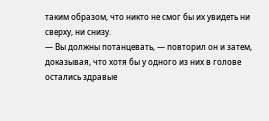таким образом, что никто не смог бы их увидеть ни сверху, ни снизу.
— Вы должны потанцевать, — повторил он и затем, доказывая, что хотя бы у одного из них в голове остались здравые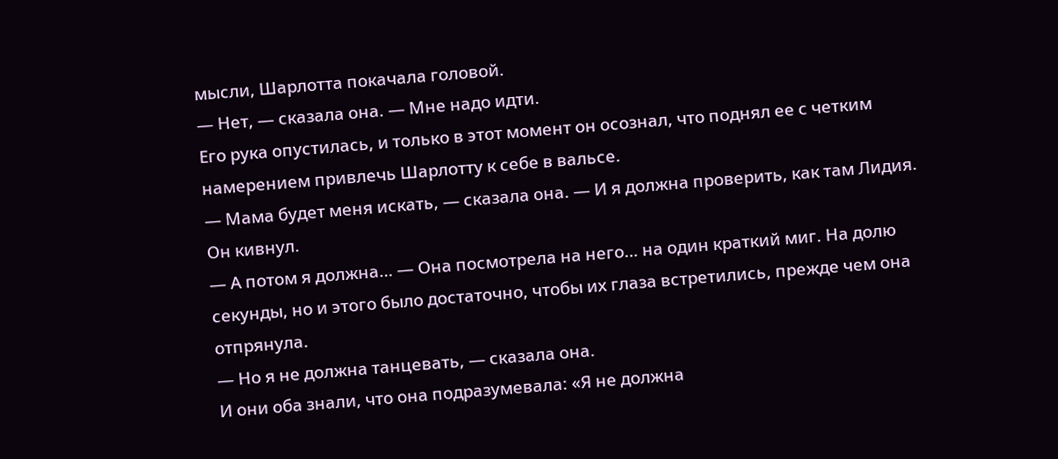мысли, Шарлотта покачала головой.
— Нет, — сказала она. — Мне надо идти.
Его рука опустилась, и только в этот момент он осознал, что поднял ее с четким намерением привлечь Шарлотту к себе в вальсе.
— Мама будет меня искать, — сказала она. — И я должна проверить, как там Лидия.
Он кивнул.
— А потом я должна… — Она посмотрела на него… на один краткий миг. На долю секунды, но и этого было достаточно, чтобы их глаза встретились, прежде чем она отпрянула.
— Но я не должна танцевать, — сказала она.
И они оба знали, что она подразумевала: «Я не должна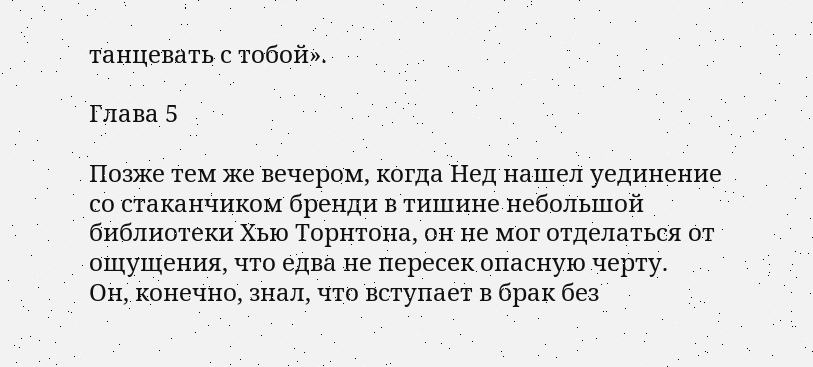танцевать с тобой».

Глава 5

Позже тем же вечером, когда Нед нашел уединение со стаканчиком бренди в тишине небольшой библиотеки Хью Торнтона, он не мог отделаться от ощущения, что едва не пересек опасную черту.
Он, конечно, знал, что вступает в брак без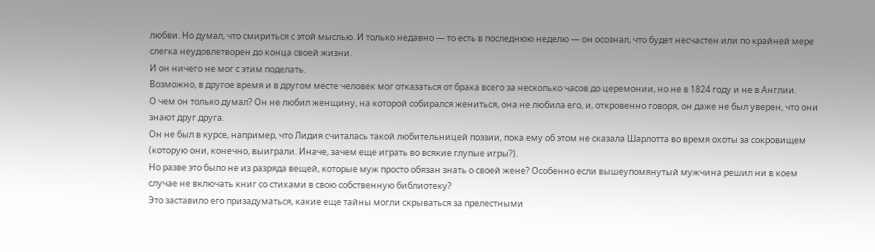любви. Но думал, что смириться с этой мыслью. И только недавно — то есть в последнюю неделю — он осознал, что будет несчастен или по крайней мере слегка неудовлетворен до конца своей жизни.
И он ничего не мог с этим поделать.
Возможно, в другое время и в другом месте человек мог отказаться от брака всего за несколько часов до церемонии, но не в 1824 году и не в Англии.
О чем он только думал? Он не любил женщину, на которой собирался жениться, она не любила его, и, откровенно говоря, он даже не был уверен, что они знают друг друга.
Он не был в курсе, например, что Лидия считалась такой любительницей поэзии, пока ему об этом не сказала Шарлотта во время охоты за сокровищем (которую они, конечно, выиграли. Иначе, зачем еще играть во всякие глупые игры?).
Но разве это было не из разряда вещей, которые муж просто обязан знать о своей жене? Особенно если вышеупомянутый мужчина решил ни в коем случае не включать книг со стихами в свою собственную библиотеку?
Это заставило его призадуматься, какие еще тайны могли скрываться за прелестными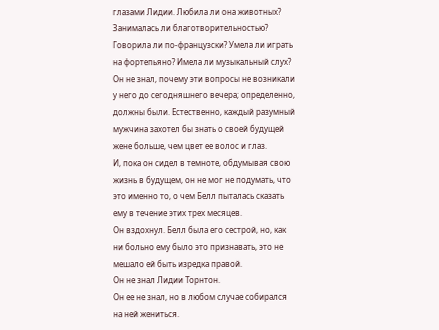глазами Лидии. Любила ли она животных? Занималась ли благотворительностью? Говорила ли по-французски? Умела ли играть на фортепьяно? Имела ли музыкальный слух?
Он не знал, почему эти вопросы не возникали у него до сегодняшнего вечера; определенно, должны были. Естественно, каждый разумный мужчина захотел бы знать о своей будущей жене больше, чем цвет ее волос и глаз.
И, пока он сидел в темноте, обдумывая свою жизнь в будущем, он не мог не подумать, что это именно то, о чем Белл пыталась сказать ему в течение этих трех месяцев.
Он вздохнул. Белл была его сестрой, но, как ни больно ему было это признавать, это не мешало ей быть изредка правой.
Он не знал Лидии Торнтон.
Он ее не знал, но в любом случае собирался на ней жениться.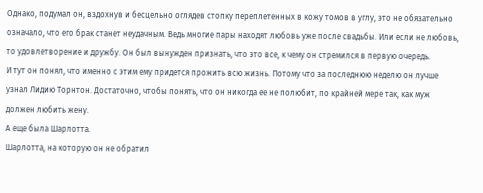Однако, подумал он, вздохнув и бесцельно оглядев стопку переплетенных в кожу томов в углу, это не обязательно означало, что его брак станет неудачным. Ведь многие пары находят любовь уже после свадьбы. Или если не любовь, то удовлетворение и дружбу. Он был вынужден признать, что это все, к чему он стремился в первую очередь.
И тут он понял, что именно с этим ему придется прожить всю жизнь. Потому что за последнюю неделю он лучше узнал Лидию Торнтон. Достаточно, чтобы понять, что он никогда ее не полюбит, по крайней мере так, как муж должен любить жену.
А еще была Шарлотта.
Шарлотта, на которую он не обратил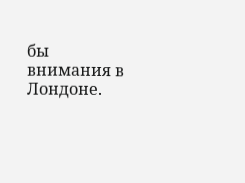бы внимания в Лондоне.